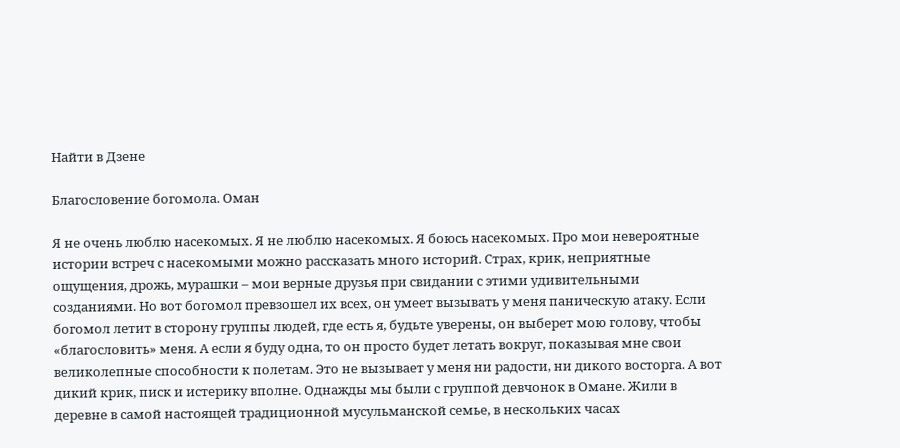Найти в Дзене

Благословение богомола. Оман

Я не очень люблю насекомых. Я не люблю насекомых. Я боюсь насекомых. Про мои невероятные истории встреч с насекомыми можно рассказать много историй. Страх, крик, неприятные ощущения, дрожь, мурашки – мои верные друзья при свидании с этими удивительными созданиями. Но вот богомол превзошел их всех, он умеет вызывать у меня паническую атаку. Если богомол летит в сторону группы людей, где есть я, будьте уверены, он выберет мою голову, чтобы «благословить» меня. А если я буду одна, то он просто будет летать вокруг, показывая мне свои великолепные способности к полетам. Это не вызывает у меня ни радости, ни дикого восторга. А вот дикий крик, писк и истерику вполне. Однажды мы были с группой девчонок в Омане. Жили в деревне в самой настоящей традиционной мусульманской семье, в нескольких часах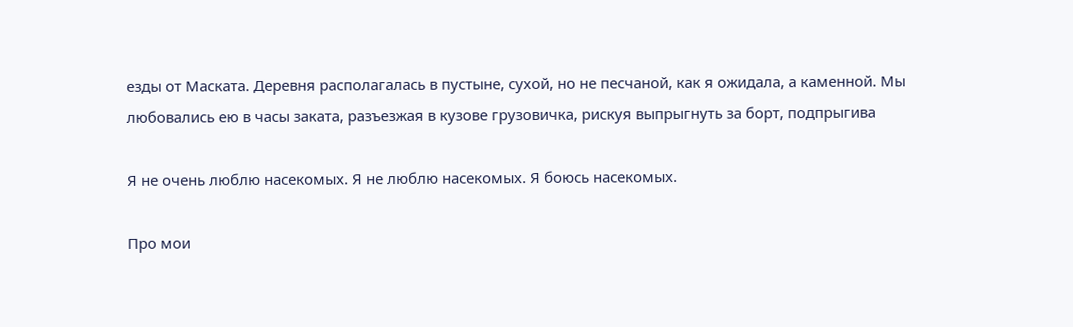езды от Маската. Деревня располагалась в пустыне, сухой, но не песчаной, как я ожидала, а каменной. Мы любовались ею в часы заката, разъезжая в кузове грузовичка, рискуя выпрыгнуть за борт, подпрыгива

Я не очень люблю насекомых. Я не люблю насекомых. Я боюсь насекомых.

Про мои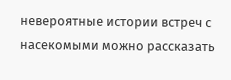невероятные истории встреч с насекомыми можно рассказать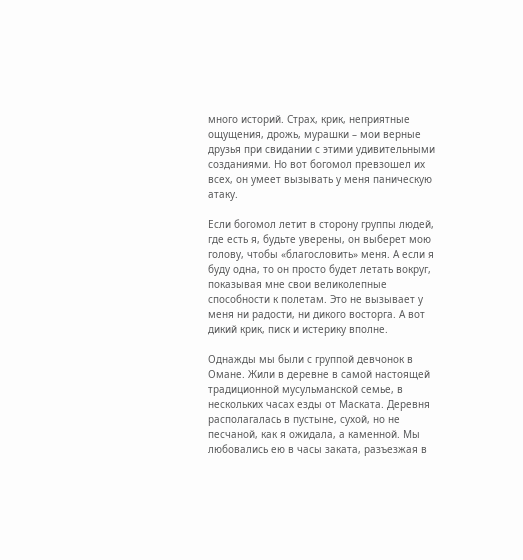много историй. Страх, крик, неприятные ощущения, дрожь, мурашки – мои верные друзья при свидании с этими удивительными созданиями. Но вот богомол превзошел их всех, он умеет вызывать у меня паническую атаку.

Если богомол летит в сторону группы людей, где есть я, будьте уверены, он выберет мою голову, чтобы «благословить» меня. А если я буду одна, то он просто будет летать вокруг, показывая мне свои великолепные способности к полетам. Это не вызывает у меня ни радости, ни дикого восторга. А вот дикий крик, писк и истерику вполне.

Однажды мы были с группой девчонок в Омане. Жили в деревне в самой настоящей традиционной мусульманской семье, в нескольких часах езды от Маската. Деревня располагалась в пустыне, сухой, но не песчаной, как я ожидала, а каменной. Мы любовались ею в часы заката, разъезжая в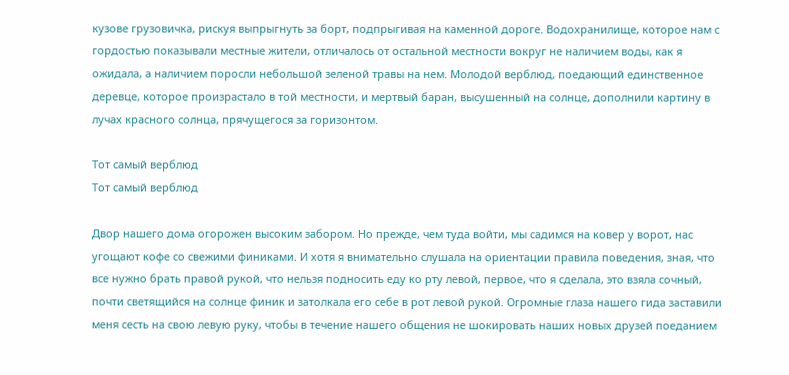кузове грузовичка, рискуя выпрыгнуть за борт, подпрыгивая на каменной дороге. Водохранилище, которое нам с гордостью показывали местные жители, отличалось от остальной местности вокруг не наличием воды, как я ожидала, а наличием поросли небольшой зеленой травы на нем. Молодой верблюд, поедающий единственное деревце, которое произрастало в той местности, и мертвый баран, высушенный на солнце, дополнили картину в лучах красного солнца, прячущегося за горизонтом.

Тот самый верблюд
Тот самый верблюд

Двор нашего дома огорожен высоким забором. Но прежде, чем туда войти, мы садимся на ковер у ворот, нас угощают кофе со свежими финиками. И хотя я внимательно слушала на ориентации правила поведения, зная, что все нужно брать правой рукой, что нельзя подносить еду ко рту левой, первое, что я сделала, это взяла сочный, почти светящийся на солнце финик и затолкала его себе в рот левой рукой. Огромные глаза нашего гида заставили меня сесть на свою левую руку, чтобы в течение нашего общения не шокировать наших новых друзей поеданием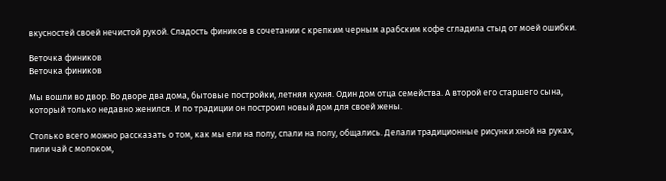вкусностей своей нечистой рукой. Сладость фиников в сочетании с крепким черным арабским кофе сгладила стыд от моей ошибки.

Веточка фиников
Веточка фиников

Мы вошли во двор. Во дворе два дома, бытовые постройки, летняя кухня. Один дом отца семейства. А второй его старшего сына, который только недавно женился. И по традиции он построил новый дом для своей жены.

Столько всего можно рассказать о том, как мы ели на полу, спали на полу, общались. Делали традиционные рисунки хной на руках, пили чай с молоком,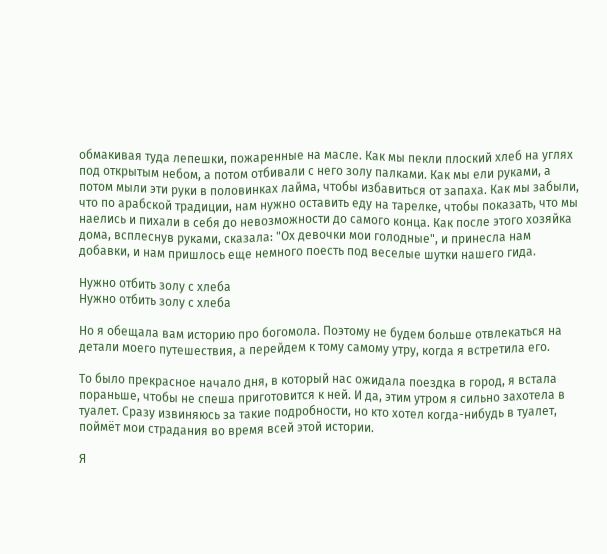обмакивая туда лепешки, пожаренные на масле. Как мы пекли плоский хлеб на углях под открытым небом, а потом отбивали с него золу палками. Как мы ели руками, а потом мыли эти руки в половинках лайма, чтобы избавиться от запаха. Как мы забыли, что по арабской традиции, нам нужно оставить еду на тарелке, чтобы показать, что мы наелись и пихали в себя до невозможности до самого конца. Как после этого хозяйка дома, всплеснув руками, сказала: "Ох девочки мои голодные", и принесла нам добавки, и нам пришлось еще немного поесть под веселые шутки нашего гида.

Нужно отбить золу с хлеба
Нужно отбить золу с хлеба

Но я обещала вам историю про богомола. Поэтому не будем больше отвлекаться на детали моего путешествия, а перейдем к тому самому утру, когда я встретила его.

То было прекрасное начало дня, в который нас ожидала поездка в город, я встала пораньше, чтобы не спеша приготовится к ней. И да, этим утром я сильно захотела в туалет. Сразу извиняюсь за такие подробности, но кто хотел когда-нибудь в туалет, поймёт мои страдания во время всей этой истории.

Я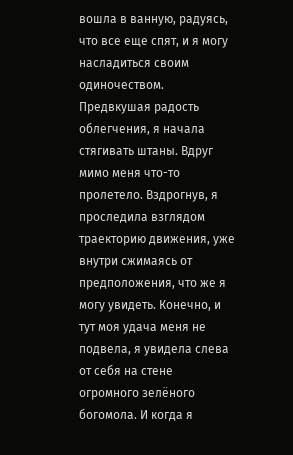вошла в ванную, радуясь, что все еще спят, и я могу насладиться своим одиночеством. Предвкушая радость облегчения, я начала стягивать штаны. Вдруг мимо меня что-то пролетело. Вздрогнув, я проследила взглядом траекторию движения, уже внутри сжимаясь от предположения, что же я могу увидеть. Конечно, и тут моя удача меня не подвела, я увидела слева от себя на стене огромного зелёного богомола. И когда я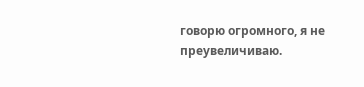говорю огромного, я не преувеличиваю.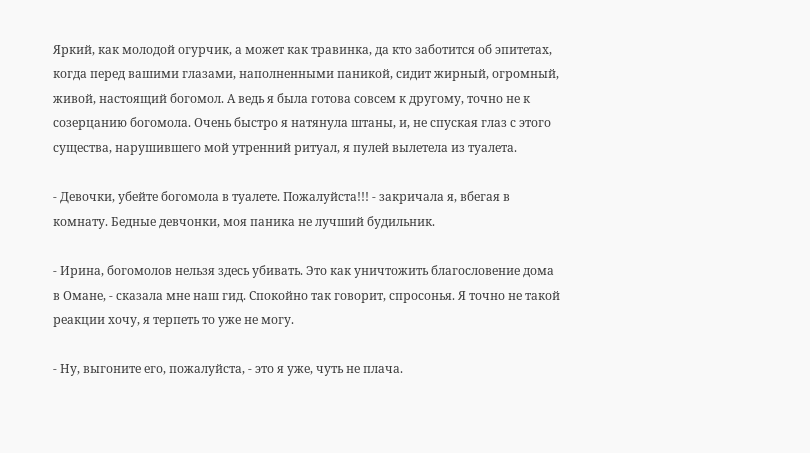Яркий, как молодой огурчик, а может как травинка, да кто заботится об эпитетах, когда перед вашими глазами, наполненными паникой, сидит жирный, огромный, живой, настоящий богомол. А ведь я была готова совсем к другому, точно не к созерцанию богомола. Очень быстро я натянула штаны, и, не спуская глаз с этого существа, нарушившего мой утренний ритуал, я пулей вылетела из туалета.

- Девочки, убейте богомола в туалете. Пожалуйста!!! - закричала я, вбегая в комнату. Бедные девчонки, моя паника не лучший будильник.

- Ирина, богомолов нельзя здесь убивать. Это как уничтожить благословение дома в Омане, - сказала мне наш гид. Спокойно так говорит, спросонья. Я точно не такой реакции хочу, я терпеть то уже не могу.

- Ну, выгоните его, пожалуйста, - это я уже, чуть не плача.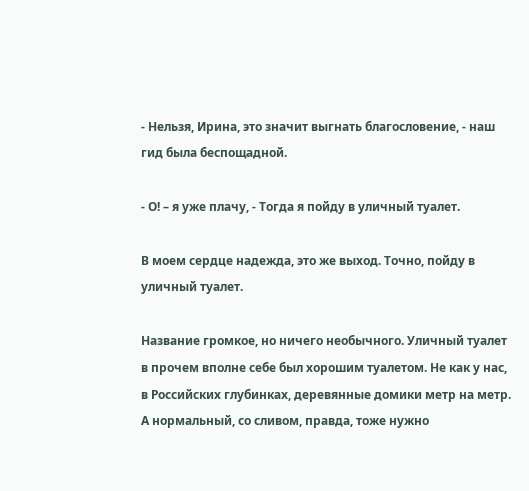- Нельзя, Ирина, это значит выгнать благословение, - наш гид была беспощадной.

- О! – я уже плачу, - Тогда я пойду в уличный туалет.

В моем сердце надежда, это же выход. Точно, пойду в уличный туалет.

Название громкое, но ничего необычного. Уличный туалет в прочем вполне себе был хорошим туалетом. Не как у нас, в Российских глубинках, деревянные домики метр на метр. А нормальный, со сливом, правда, тоже нужно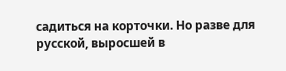садиться на корточки. Но разве для русской, выросшей в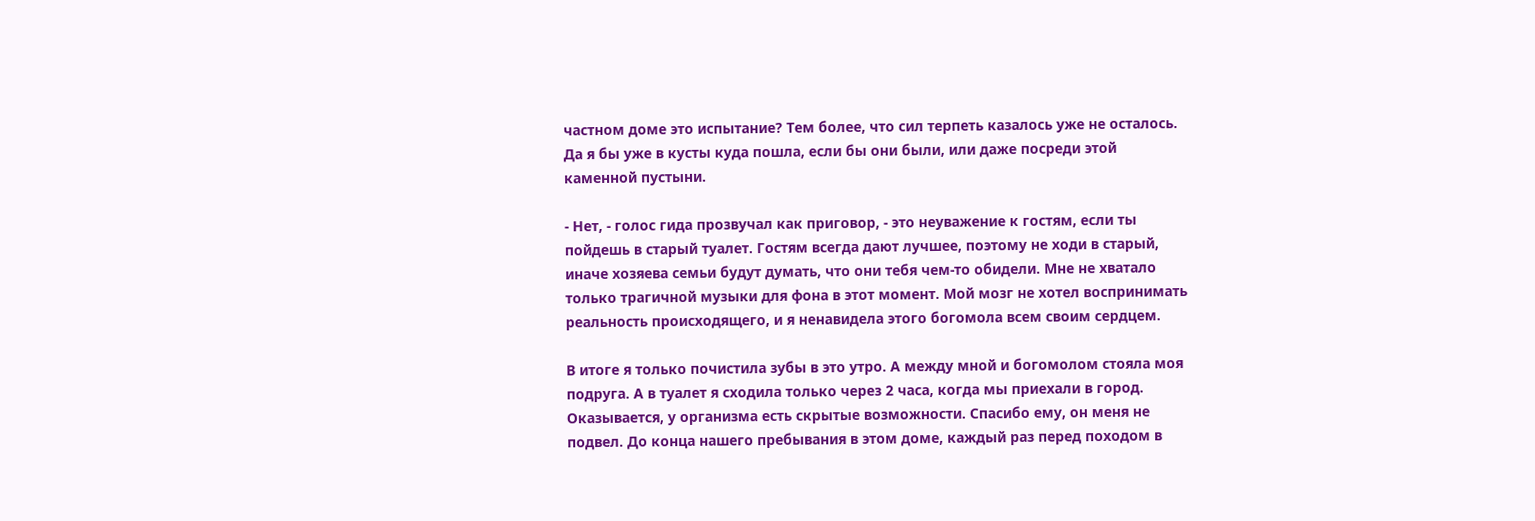частном доме это испытание? Тем более, что сил терпеть казалось уже не осталось. Да я бы уже в кусты куда пошла, если бы они были, или даже посреди этой каменной пустыни.

- Нет, - голос гида прозвучал как приговор, - это неуважение к гостям, если ты пойдешь в старый туалет. Гостям всегда дают лучшее, поэтому не ходи в старый, иначе хозяева семьи будут думать, что они тебя чем-то обидели. Мне не хватало только трагичной музыки для фона в этот момент. Мой мозг не хотел воспринимать реальность происходящего, и я ненавидела этого богомола всем своим сердцем.

В итоге я только почистила зубы в это утро. А между мной и богомолом стояла моя подруга. А в туалет я сходила только через 2 часа, когда мы приехали в город. Оказывается, у организма есть скрытые возможности. Спасибо ему, он меня не подвел. До конца нашего пребывания в этом доме, каждый раз перед походом в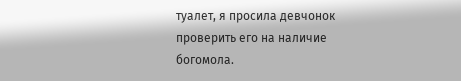туалет, я просила девчонок проверить его на наличие богомола.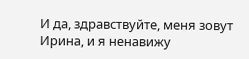И да, здравствуйте, меня зовут Ирина, и я ненавижу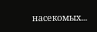насекомых...